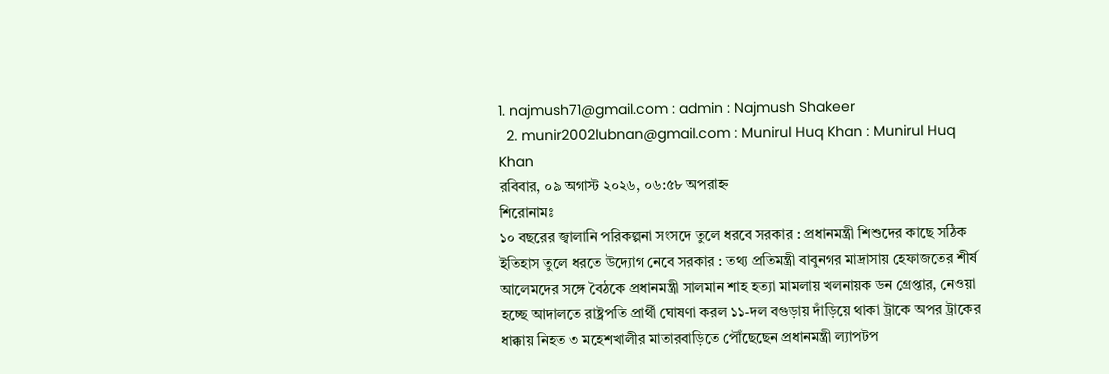1. najmush71@gmail.com : admin : Najmush Shakeer
  2. munir2002lubnan@gmail.com : Munirul Huq Khan : Munirul Huq Khan
রবিবার, ০৯ অগাস্ট ২০২৬, ০৬:৫৮ অপরাহ্ন
শিরোনামঃ
১০ বছরের জ্বালানি পরিকল্পনা সংসদে তুলে ধরবে সরকার : প্রধানমন্ত্রী শিশুদের কাছে সঠিক ইতিহাস তুলে ধরতে উদ্যোগ নেবে সরকার : তথ্য প্রতিমন্ত্রী বাবুনগর মাদ্রাসায় হেফাজতের শীর্ষ আলেমদের সঙ্গে বৈঠকে প্রধানমন্ত্রী সালমান শাহ হত্যা মামলায় খলনায়ক ডন গ্রেপ্তার, নেওয়া হচ্ছে আদালতে রাষ্ট্রপতি প্রার্থী ঘোষণা করল ১১-দল বগুড়ায় দাঁড়িয়ে থাকা ট্রাকে অপর ট্রাকের ধাক্কায় নিহত ৩ মহেশখালীর মাতারবাড়িতে পৌঁছেছেন প্রধানমন্ত্রী ল্যাপটপ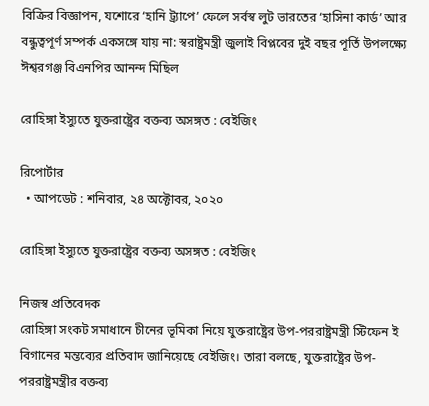বিক্রির বিজ্ঞাপন, যশোরে ‘হানি ট্র্যাপে’ ফেলে সর্বস্ব লুট ভারতের ‘হাসিনা কার্ড’ আর বন্ধুত্বপূর্ণ সম্পর্ক একসঙ্গে যায় না: স্বরাষ্ট্রমন্ত্রী জুলাই বিপ্লবের দুই বছর পূর্তি উপলক্ষ্যে ঈশ্বরগঞ্জ বিএনপির আনন্দ মিছিল

রোহিঙ্গা ইস্যুতে যুক্তরাষ্ট্রের বক্তব্য অসঙ্গত : বেইজিং

রিপোর্টার
  • আপডেট : শনিবার, ২৪ অক্টোবর, ২০২০

রোহিঙ্গা ইস্যুতে যুক্তরাষ্ট্রের বক্তব্য অসঙ্গত : বেইজিং

নিজস্ব প্রতিবেদক
রোহিঙ্গা সংকট সমাধানে চীনের ভূমিকা নিয়ে যুক্তরাষ্ট্রের উপ-পররাষ্ট্রমন্ত্রী স্টিফেন ই বিগানের মন্তব্যের প্রতিবাদ জানিয়েছে বেইজিং। তারা বলছে, যুক্তরাষ্ট্রের উপ-পররাষ্ট্রমন্ত্রীর বক্তব্য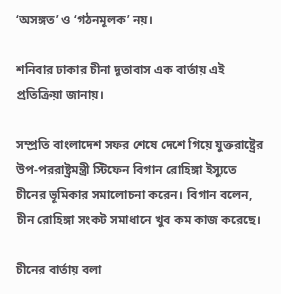‘অসঙ্গত’ ও ‘গঠনমূলক’ নয়।

শনিবার ঢাকার চীনা দূতাবাস এক বার্তায় এই প্রতিক্রিয়া জানায়।

সম্প্রতি বাংলাদেশ সফর শেষে দেশে গিয়ে যুক্তরাষ্ট্রের উপ-পররাষ্ট্রমন্ত্রী স্টিফেন বিগান রোহিঙ্গা ইস্যুতে চীনের ভূমিকার সমালোচনা করেন। বিগান বলেন, চীন রোহিঙ্গা সংকট সমাধানে খুব কম কাজ করেছে।

চীনের বার্তায় বলা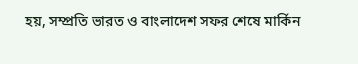হয়, সম্প্রতি ভারত ও বাংলাদেশ সফর শেষে মার্কিন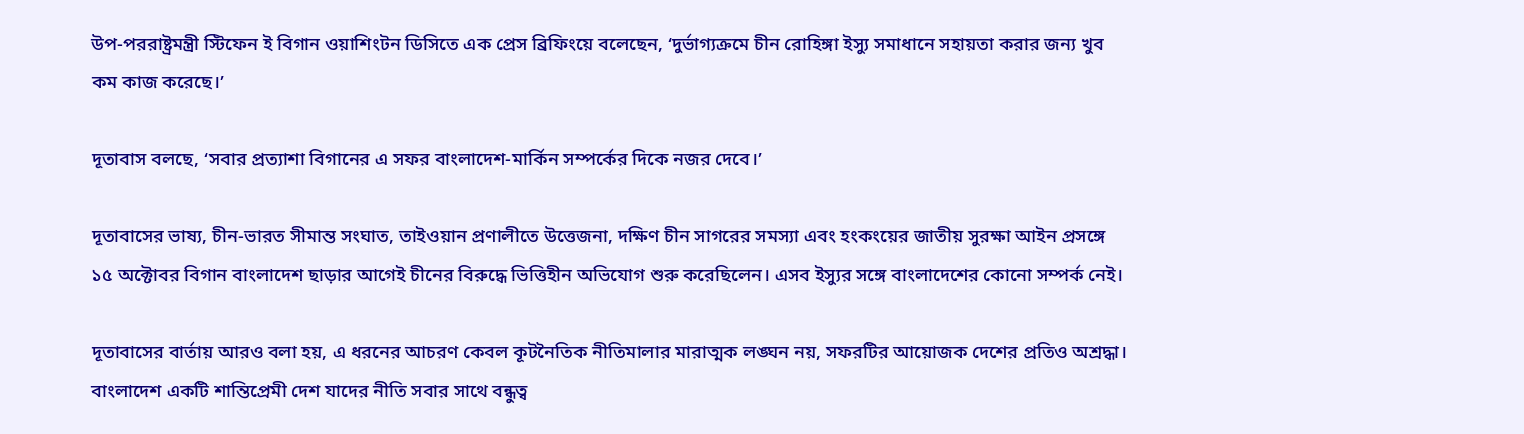উপ-পররাষ্ট্রমন্ত্রী স্টিফেন ই বিগান ওয়াশিংটন ডিসিতে এক প্রেস ব্রিফিংয়ে বলেছেন, ‘দুর্ভাগ্যক্রমে চীন রোহিঙ্গা ইস্যু সমাধানে সহায়তা করার জন্য খুব কম কাজ করেছে।’

দূতাবাস বলছে, ‘সবার প্রত্যাশা বিগানের এ সফর বাংলাদেশ-মার্কিন সম্পর্কের দিকে নজর দেবে।’

দূতাবাসের ভাষ্য, চীন-ভারত সীমান্ত সংঘাত, তাইওয়ান প্রণালীতে উত্তেজনা, দক্ষিণ চীন সাগরের সমস্যা এবং হংকংয়ের জাতীয় সুরক্ষা আইন প্রসঙ্গে ১৫ অক্টোবর বিগান বাংলাদেশ ছাড়ার আগেই চীনের বিরুদ্ধে ভিত্তিহীন অভিযোগ শুরু করেছিলেন। এসব ইস্যুর সঙ্গে বাংলাদেশের কোনো সম্পর্ক নেই।

দূতাবাসের বার্তায় আরও বলা হয়, এ ধরনের আচরণ কেবল কূটনৈতিক নীতিমালার মারাত্মক লঙ্ঘন নয়, সফরটির আয়োজক দেশের প্রতিও অশ্রদ্ধা। বাংলাদেশ একটি শান্তিপ্রেমী দেশ যাদের নীতি সবার সাথে বন্ধুত্ব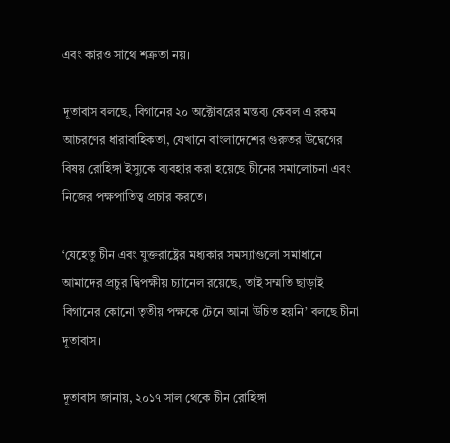এবং কারও সাথে শত্রুতা নয়।

দূতাবাস বলছে, বিগানের ২০ অক্টোবরের মন্তব্য কেবল এ রকম আচরণের ধারাবাহিকতা, যেখানে বাংলাদেশের গুরুতর উদ্বেগের বিষয় রোহিঙ্গা ইস্যুকে ব্যবহার করা হয়েছে চীনের সমালোচনা এবং নিজের পক্ষপাতিত্ব প্রচার করতে।

‘যেহেতু চীন এবং যুক্তরাষ্ট্রের মধ্যকার সমস্যাগুলো সমাধানে আমাদের প্রচুর দ্বিপক্ষীয় চ্যানেল রয়েছে, তাই সম্মতি ছাড়াই বিগানের কোনো তৃতীয় পক্ষকে টেনে আনা উচিত হয়নি’ বলছে চীনা দূতাবাস।

দূতাবাস জানায়, ২০১৭ সাল থেকে চীন রোহিঙ্গা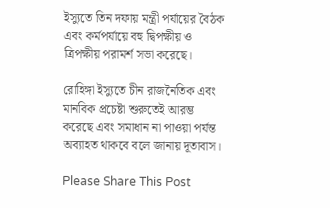ইস্যুতে তিন দফায় মন্ত্রী পর্যায়ের বৈঠক এবং কর্মপর্যায়ে বহু দ্বিপক্ষীয় ও ত্রিপক্ষীয় পরামর্শ সভা করেছে।

রোহিঙ্গা ইস্যুতে চীন রাজনৈতিক এবং মানবিক প্রচেষ্টা শুরুতেই আরম্ভ করেছে এবং সমাধান না পাওয়া পর্যন্ত অব্যাহত থাকবে বলে জানায় দূতাবাস।

Please Share This Post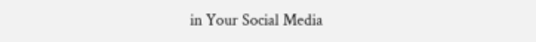in Your Social Media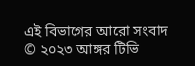এই বিভাগের আরো সংবাদ
© ২০২৩ আঙ্গর টিভি